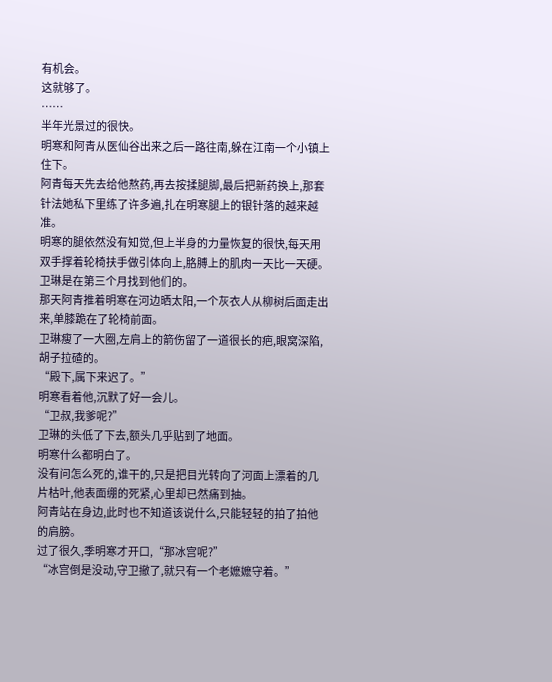有机会。
这就够了。
……
半年光景过的很快。
明寒和阿青从医仙谷出来之后一路往南,躲在江南一个小镇上住下。
阿青每天先去给他熬药,再去按揉腿脚,最后把新药换上,那套针法她私下里练了许多遍,扎在明寒腿上的银针落的越来越准。
明寒的腿依然没有知觉,但上半身的力量恢复的很快,每天用双手撑着轮椅扶手做引体向上,胳膊上的肌肉一天比一天硬。
卫琳是在第三个月找到他们的。
那天阿青推着明寒在河边晒太阳,一个灰衣人从柳树后面走出来,单膝跪在了轮椅前面。
卫琳瘦了一大圈,左肩上的箭伤留了一道很长的疤,眼窝深陷,胡子拉碴的。
“殿下,属下来迟了。”
明寒看着他,沉默了好一会儿。
“卫叔,我爹呢?”
卫琳的头低了下去,额头几乎贴到了地面。
明寒什么都明白了。
没有问怎么死的,谁干的,只是把目光转向了河面上漂着的几片枯叶,他表面绷的死紧,心里却已然痛到抽。
阿青站在身边,此时也不知道该说什么,只能轻轻的拍了拍他的肩膀。
过了很久,季明寒才开口,“那冰宫呢?”
“冰宫倒是没动,守卫撤了,就只有一个老嬷嬷守着。”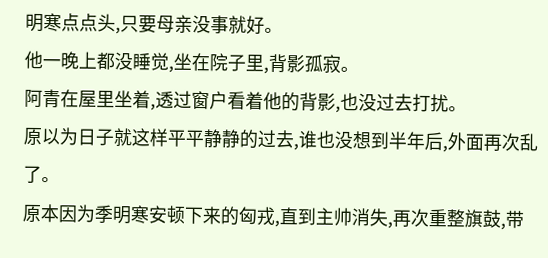明寒点点头,只要母亲没事就好。
他一晚上都没睡觉,坐在院子里,背影孤寂。
阿青在屋里坐着,透过窗户看着他的背影,也没过去打扰。
原以为日子就这样平平静静的过去,谁也没想到半年后,外面再次乱了。
原本因为季明寒安顿下来的匈戎,直到主帅消失,再次重整旗鼓,带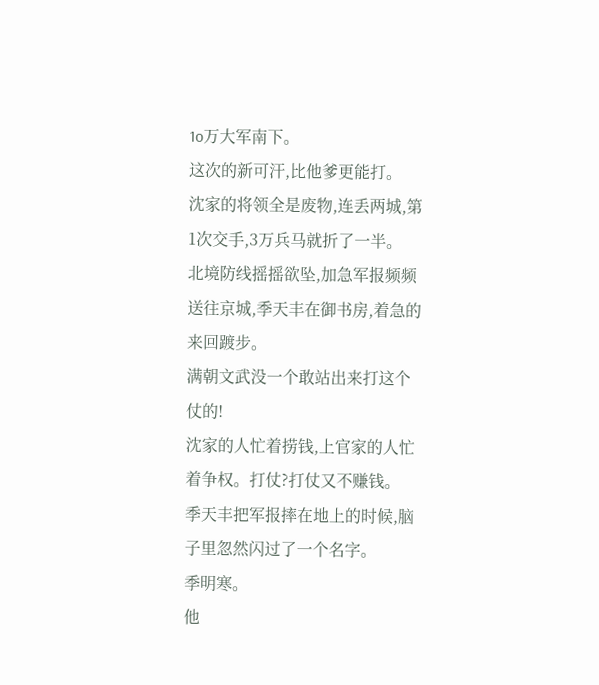1o万大军南下。
这次的新可汗,比他爹更能打。
沈家的将领全是废物,连丢两城,第1次交手,3万兵马就折了一半。
北境防线摇摇欲坠,加急军报频频送往京城,季天丰在御书房,着急的来回踱步。
满朝文武没一个敢站出来打这个仗的!
沈家的人忙着捞钱,上官家的人忙着争权。打仗?打仗又不赚钱。
季天丰把军报摔在地上的时候,脑子里忽然闪过了一个名字。
季明寒。
他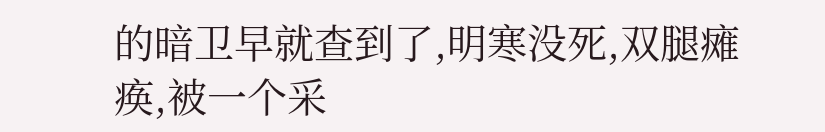的暗卫早就查到了,明寒没死,双腿瘫痪,被一个采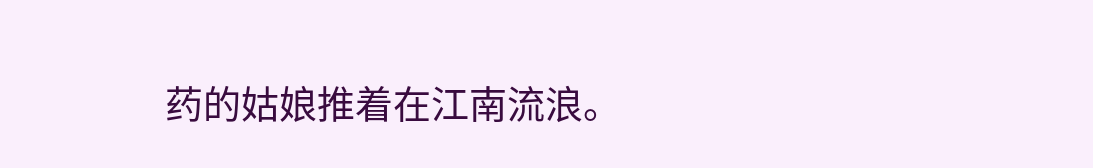药的姑娘推着在江南流浪。